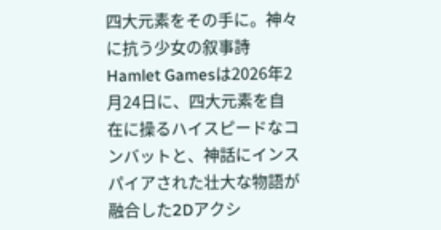四大元素をその手に。神々に抗う少女の叙事詩
Hamlet Gamesは2026年2月24日に、四大元素を自在に操るハイスピードなコンバットと、神話にインスパイアされた壮大な物語が融合した2Dアクシ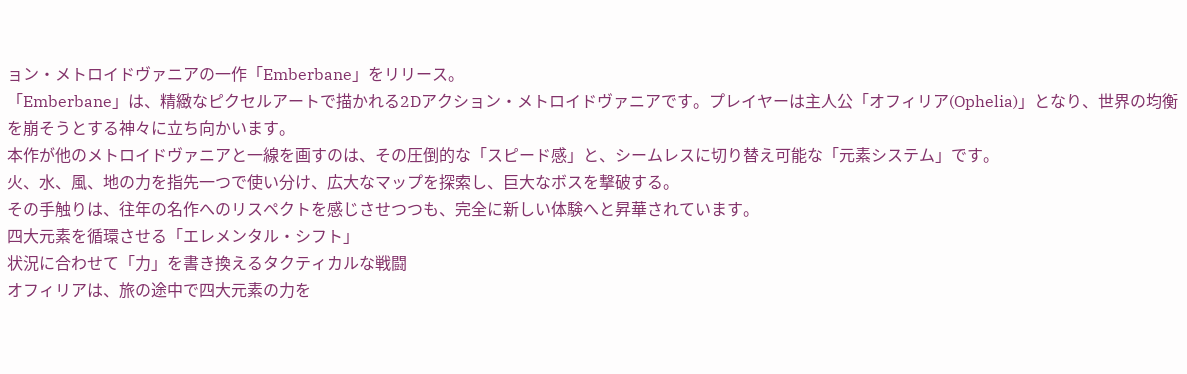ョン・メトロイドヴァニアの一作「Emberbane」をリリース。
「Emberbane」は、精緻なピクセルアートで描かれる2Dアクション・メトロイドヴァニアです。プレイヤーは主人公「オフィリア(Ophelia)」となり、世界の均衡を崩そうとする神々に立ち向かいます。
本作が他のメトロイドヴァニアと一線を画すのは、その圧倒的な「スピード感」と、シームレスに切り替え可能な「元素システム」です。
火、水、風、地の力を指先一つで使い分け、広大なマップを探索し、巨大なボスを撃破する。
その手触りは、往年の名作へのリスペクトを感じさせつつも、完全に新しい体験へと昇華されています。
四大元素を循環させる「エレメンタル・シフト」
状況に合わせて「力」を書き換えるタクティカルな戦闘
オフィリアは、旅の途中で四大元素の力を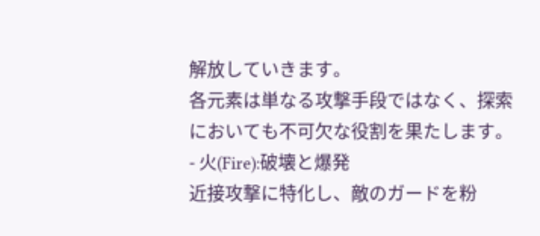解放していきます。
各元素は単なる攻撃手段ではなく、探索においても不可欠な役割を果たします。
- 火(Fire):破壊と爆発
近接攻撃に特化し、敵のガードを粉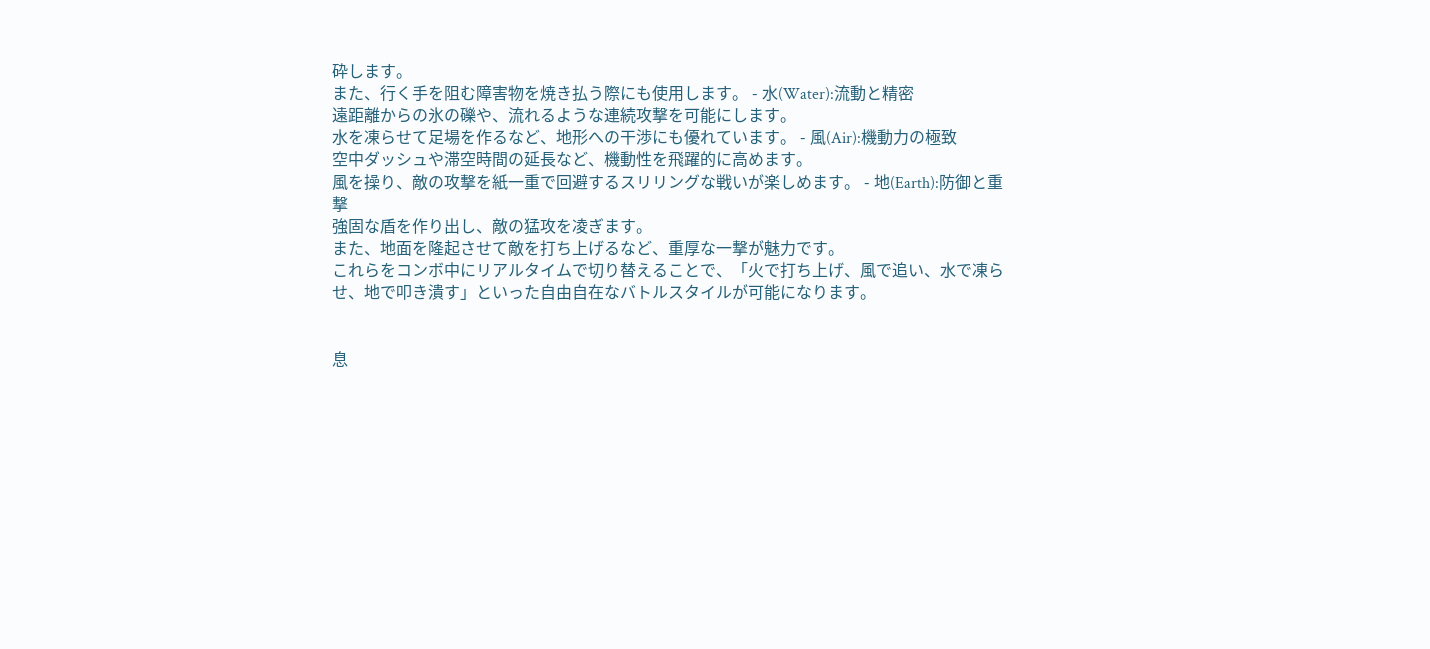砕します。
また、行く手を阻む障害物を焼き払う際にも使用します。 - 水(Water):流動と精密
遠距離からの氷の礫や、流れるような連続攻撃を可能にします。
水を凍らせて足場を作るなど、地形への干渉にも優れています。 - 風(Air):機動力の極致
空中ダッシュや滞空時間の延長など、機動性を飛躍的に高めます。
風を操り、敵の攻撃を紙一重で回避するスリリングな戦いが楽しめます。 - 地(Earth):防御と重撃
強固な盾を作り出し、敵の猛攻を凌ぎます。
また、地面を隆起させて敵を打ち上げるなど、重厚な一撃が魅力です。
これらをコンボ中にリアルタイムで切り替えることで、「火で打ち上げ、風で追い、水で凍らせ、地で叩き潰す」といった自由自在なバトルスタイルが可能になります。


息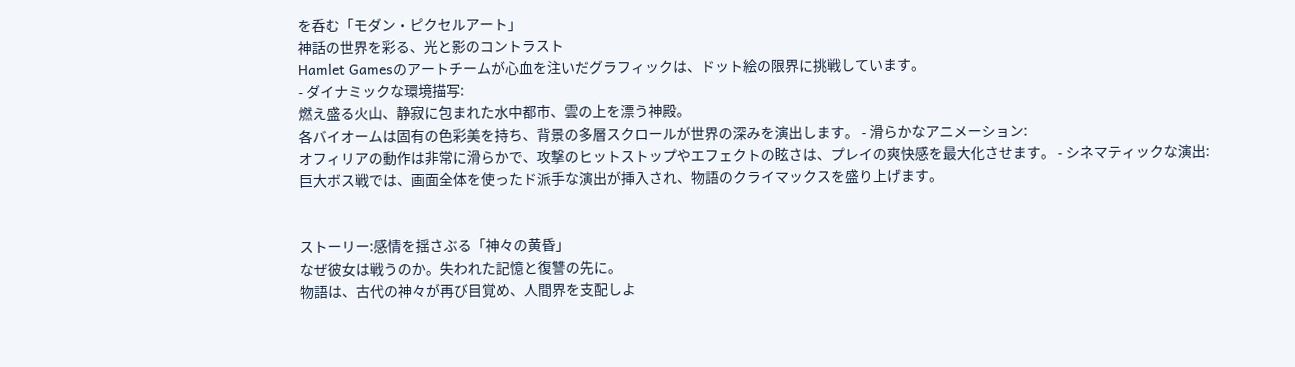を呑む「モダン・ピクセルアート」
神話の世界を彩る、光と影のコントラスト
Hamlet Gamesのアートチームが心血を注いだグラフィックは、ドット絵の限界に挑戦しています。
- ダイナミックな環境描写:
燃え盛る火山、静寂に包まれた水中都市、雲の上を漂う神殿。
各バイオームは固有の色彩美を持ち、背景の多層スクロールが世界の深みを演出します。 - 滑らかなアニメーション:
オフィリアの動作は非常に滑らかで、攻撃のヒットストップやエフェクトの眩さは、プレイの爽快感を最大化させます。 - シネマティックな演出:
巨大ボス戦では、画面全体を使ったド派手な演出が挿入され、物語のクライマックスを盛り上げます。


ストーリー:感情を揺さぶる「神々の黄昏」
なぜ彼女は戦うのか。失われた記憶と復讐の先に。
物語は、古代の神々が再び目覚め、人間界を支配しよ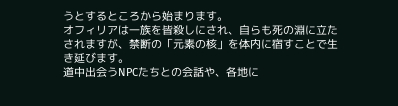うとするところから始まります。
オフィリアは一族を皆殺しにされ、自らも死の淵に立たされますが、禁断の「元素の核」を体内に宿すことで生き延びます。
道中出会うNPCたちとの会話や、各地に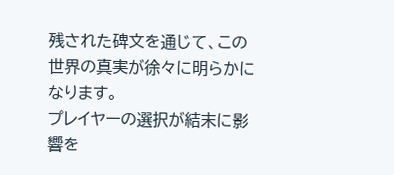残された碑文を通じて、この世界の真実が徐々に明らかになります。
プレイヤーの選択が結末に影響を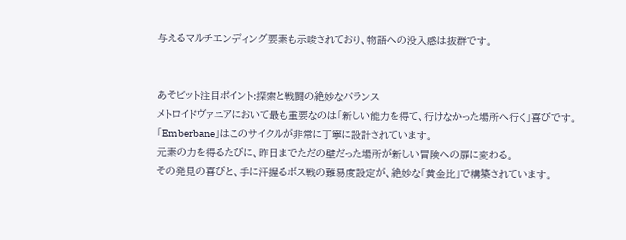与えるマルチエンディング要素も示唆されており、物語への没入感は抜群です。


あそビット注目ポイント:探索と戦闘の絶妙なバランス
メトロイドヴァニアにおいて最も重要なのは「新しい能力を得て、行けなかった場所へ行く」喜びです。
「Emberbane」はこのサイクルが非常に丁寧に設計されています。
元素の力を得るたびに、昨日までただの壁だった場所が新しい冒険への扉に変わる。
その発見の喜びと、手に汗握るボス戦の難易度設定が、絶妙な「黄金比」で構築されています。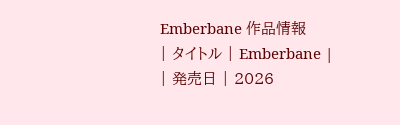Emberbane 作品情報
| タイトル | Emberbane |
| 発売日 | 2026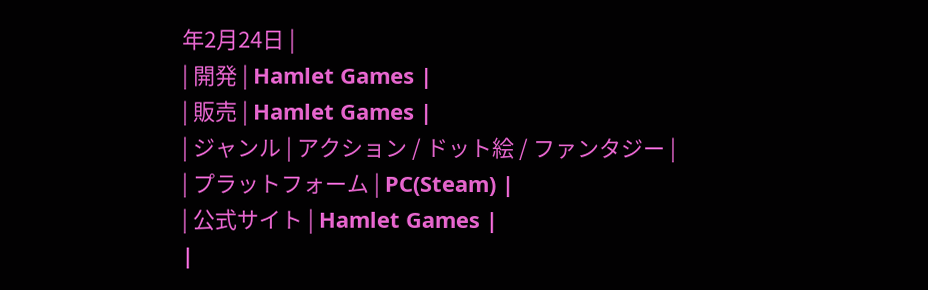年2月24日 |
| 開発 | Hamlet Games |
| 販売 | Hamlet Games |
| ジャンル | アクション / ドット絵 / ファンタジー |
| プラットフォーム | PC(Steam) |
| 公式サイト | Hamlet Games |
|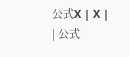公式X | X |
| 公式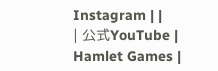Instagram | |
| 公式YouTube | Hamlet Games |